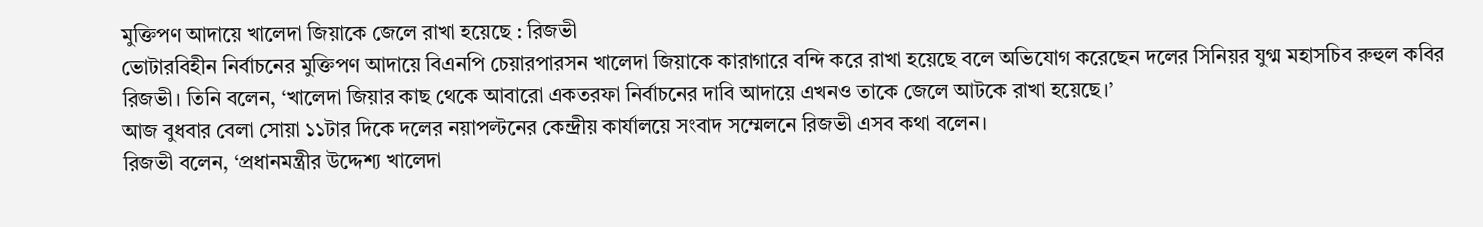মুক্তিপণ আদায়ে খালেদা জিয়াকে জেলে রাখা হয়েছে : রিজভী
ভোটারবিহীন নির্বাচনের মুক্তিপণ আদায়ে বিএনপি চেয়ারপারসন খালেদা জিয়াকে কারাগারে বন্দি করে রাখা হয়েছে বলে অভিযোগ করেছেন দলের সিনিয়র যুগ্ম মহাসচিব রুহুল কবির রিজভী। তিনি বলেন, ‘খালেদা জিয়ার কাছ থেকে আবারো একতরফা নির্বাচনের দাবি আদায়ে এখনও তাকে জেলে আটকে রাখা হয়েছে।’
আজ বুধবার বেলা সোয়া ১১টার দিকে দলের নয়াপল্টনের কেন্দ্রীয় কার্যালয়ে সংবাদ সম্মেলনে রিজভী এসব কথা বলেন।
রিজভী বলেন, ‘প্রধানমন্ত্রীর উদ্দেশ্য খালেদা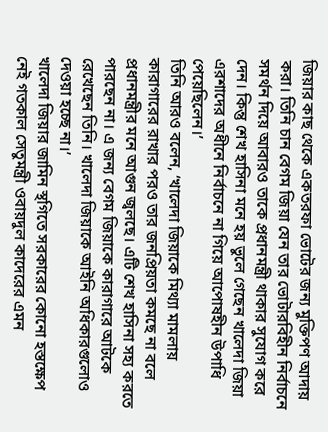জিয়ার কাছ থেকে একতরফা ভোটের জন্য মুক্তিপণ আদায় করা। তিনি চান বেগম জিয়া যেন তার ভোটারবিহীন নির্বাচনে সমর্থন দিয়ে আবারও তাকে প্রধানমন্ত্রী থাকার সুযোগ করে দেন। কিন্তু শেখ হাসিনা মনে হয় ভুলে গেছেন খালেদা জিয়া এরশাদের অধীনে নির্বাচনে না গিয়ে আপোষহীন উপাধি পেয়েছিলেন।’
তিনি আরও বলেন, ‘খালেদা জিয়াকে মিথ্যা মামলায় কারাগারের রাখার পরও তার জনপ্রিয়তা কমছে না বলে প্রধানমন্ত্রীর মনে আগুন জ্বলছে। এটি শেখ হাসিনা সহ্য করতে পারছেন না। এ জন্য বেগম জিয়াকে কারাগারে আটকে রেখেছেন তিনি। খালেদা জিয়াকে আইনি অধিকারগুলোও দেওয়া হচ্ছে না।’
খালেদা জিয়ার জামিন স্থগিতে সরকারের কোনো হস্তক্ষেপ নেই গতকাল সেতুমন্ত্রী ওবায়দুল কাদেরের এমন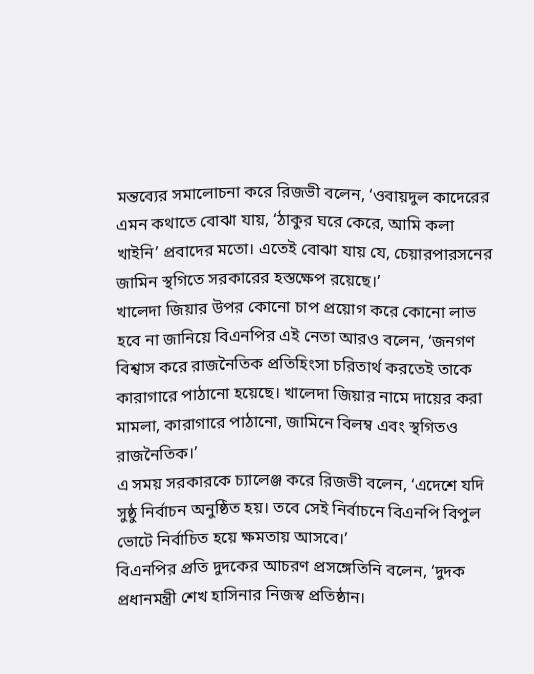মন্তব্যের সমালোচনা করে রিজভী বলেন, ‘ওবায়দুল কাদেরের এমন কথাতে বোঝা যায়, ‘ঠাকুর ঘরে কেরে, আমি কলা খাইনি’ প্রবাদের মতো। এতেই বোঝা যায় যে, চেয়ারপারসনের জামিন স্থগিতে সরকারের হস্তক্ষেপ রয়েছে।’
খালেদা জিয়ার উপর কোনো চাপ প্রয়োগ করে কোনো লাভ হবে না জানিয়ে বিএনপির এই নেতা আরও বলেন, ‘জনগণ বিশ্বাস করে রাজনৈতিক প্রতিহিংসা চরিতার্থ করতেই তাকে কারাগারে পাঠানো হয়েছে। খালেদা জিয়ার নামে দায়ের করা মামলা, কারাগারে পাঠানো, জামিনে বিলম্ব এবং স্থগিতও রাজনৈতিক।’
এ সময় সরকারকে চ্যালেঞ্জ করে রিজভী বলেন, ‘এদেশে যদি সুষ্ঠু নির্বাচন অনুষ্ঠিত হয়। তবে সেই নির্বাচনে বিএনপি বিপুল ভোটে নির্বাচিত হয়ে ক্ষমতায় আসবে।’
বিএনপির প্রতি দুদকের আচরণ প্রসঙ্গেতিনি বলেন, ‘দুদক প্রধানমন্ত্রী শেখ হাসিনার নিজস্ব প্রতিষ্ঠান।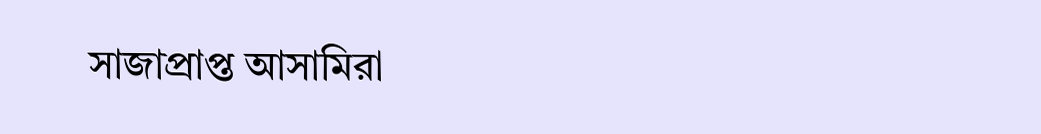সাজাপ্রাপ্ত আসামিরা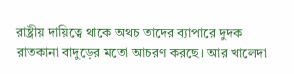রাষ্ট্রীয় দায়িত্বে থাকে অথচ তাদের ব্যাপারে দুদক রাতকানা বাদুড়ের মতো আচরণ করছে। আর খালেদা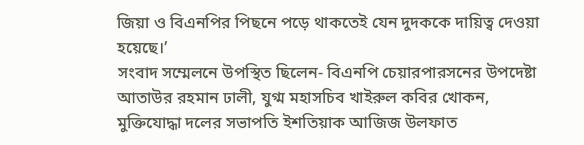জিয়া ও বিএনপির পিছনে পড়ে থাকতেই যেন দুদককে দায়িত্ব দেওয়া হয়েছে।’
সংবাদ সম্মেলনে উপস্থিত ছিলেন- বিএনপি চেয়ারপারসনের উপদেষ্টা আতাউর রহমান ঢালী, যুগ্ম মহাসচিব খাইরুল কবির খোকন, মুক্তিযোদ্ধা দলের সভাপতি ইশতিয়াক আজিজ উলফাত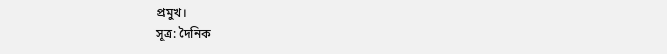প্রমুখ।
সূত্র: দৈনিক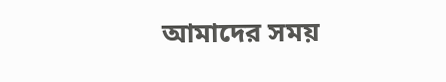আমাদের সময়